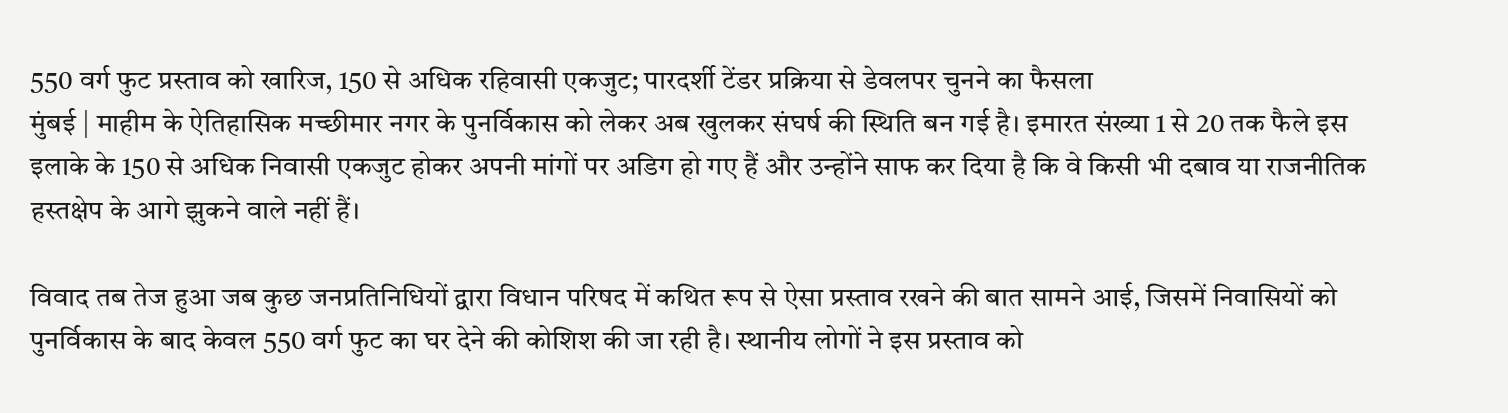550 वर्ग फुट प्रस्ताव को खारिज, 150 से अधिक रहिवासी एकजुट; पारदर्शी टेंडर प्रक्रिया से डेवलपर चुनने का फैसला
मुंबई | माहीम के ऐतिहासिक मच्छीमार नगर के पुनर्विकास को लेकर अब खुलकर संघर्ष की स्थिति बन गई है। इमारत संख्या 1 से 20 तक फैले इस इलाके के 150 से अधिक निवासी एकजुट होकर अपनी मांगों पर अडिग हो गए हैं और उन्होंने साफ कर दिया है कि वे किसी भी दबाव या राजनीतिक हस्तक्षेप के आगे झुकने वाले नहीं हैं।

विवाद तब तेज हुआ जब कुछ जनप्रतिनिधियों द्वारा विधान परिषद में कथित रूप से ऐसा प्रस्ताव रखने की बात सामने आई, जिसमें निवासियों को पुनर्विकास के बाद केवल 550 वर्ग फुट का घर देने की कोशिश की जा रही है। स्थानीय लोगों ने इस प्रस्ताव को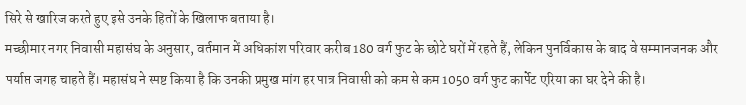सिरे से खारिज करते हुए इसे उनके हितों के खिलाफ बताया है।
मच्छीमार नगर निवासी महासंघ के अनुसार, वर्तमान में अधिकांश परिवार करीब 180 वर्ग फुट के छोटे घरों में रहते हैं, लेकिन पुनर्विकास के बाद वे सम्मानजनक और पर्याप्त जगह चाहते हैं। महासंघ ने स्पष्ट किया है कि उनकी प्रमुख मांग हर पात्र निवासी को कम से कम 1050 वर्ग फुट कार्पेट एरिया का घर देने की है।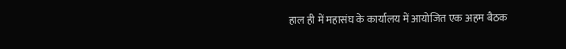हाल ही में महासंघ के कार्यालय में आयोजित एक अहम बैठक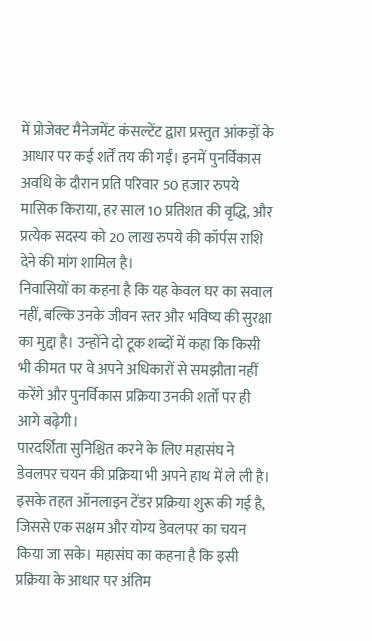में प्रोजेक्ट मैनेजमेंट कंसल्टेंट द्वारा प्रस्तुत आंकड़ों के आधार पर कई शर्तें तय की गईं। इनमें पुनर्विकास अवधि के दौरान प्रति परिवार 50 हजार रुपये मासिक किराया, हर साल 10 प्रतिशत की वृद्धि, और प्रत्येक सदस्य को 20 लाख रुपये की कॉर्पस राशि देने की मांग शामिल है।
निवासियों का कहना है कि यह केवल घर का सवाल नहीं, बल्कि उनके जीवन स्तर और भविष्य की सुरक्षा का मुद्दा है। उन्होंने दो टूक शब्दों में कहा कि किसी भी कीमत पर वे अपने अधिकारों से समझौता नहीं करेंगे और पुनर्विकास प्रक्रिया उनकी शर्तों पर ही आगे बढ़ेगी।
पारदर्शिता सुनिश्चित करने के लिए महासंघ ने डेवलपर चयन की प्रक्रिया भी अपने हाथ में ले ली है। इसके तहत ऑनलाइन टेंडर प्रक्रिया शुरू की गई है, जिससे एक सक्षम और योग्य डेवलपर का चयन किया जा सके। महासंघ का कहना है कि इसी प्रक्रिया के आधार पर अंतिम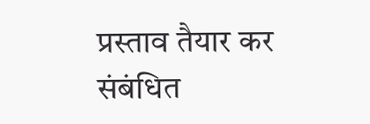प्रस्ताव तैयार कर संबंधित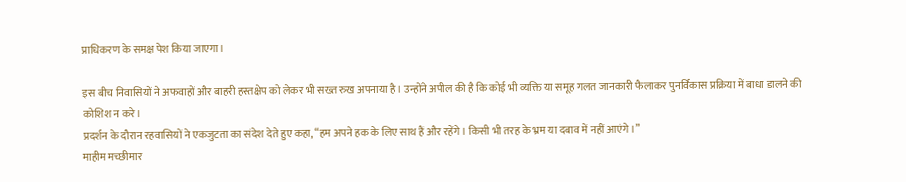प्राधिकरण के समक्ष पेश किया जाएगा।

इस बीच निवासियों ने अफवाहों और बाहरी हस्तक्षेप को लेकर भी सख्त रुख अपनाया है। उन्होंने अपील की है कि कोई भी व्यक्ति या समूह गलत जानकारी फैलाकर पुनर्विकास प्रक्रिया में बाधा डालने की कोशिश न करे।
प्रदर्शन के दौरान रहवासियों ने एकजुटता का संदेश देते हुए कहा, “हम अपने हक के लिए साथ हैं और रहेंगे। किसी भी तरह के भ्रम या दबाव में नहीं आएंगे।”
माहीम मच्छीमार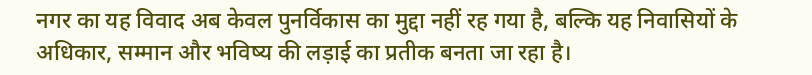नगर का यह विवाद अब केवल पुनर्विकास का मुद्दा नहीं रह गया है, बल्कि यह निवासियों के अधिकार, सम्मान और भविष्य की लड़ाई का प्रतीक बनता जा रहा है।